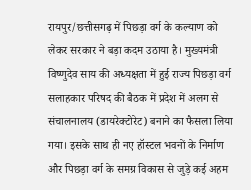रायपुर/छत्तीसगढ़ में पिछड़ा वर्ग के कल्याण को लेकर सरकार ने बड़ा कदम उठाया है। मुख्यमंत्री विष्णुदेव साय की अध्यक्षता में हुई राज्य पिछड़ा वर्ग सलाहकार परिषद की बैठक में प्रदेश में अलग से संचालनालय (डायरेक्टोरेट) बनाने का फैसला लिया गया। इसके साथ ही नए हॉस्टल भवनों के निर्माण और पिछड़ा वर्ग के समग्र विकास से जुड़े कई अहम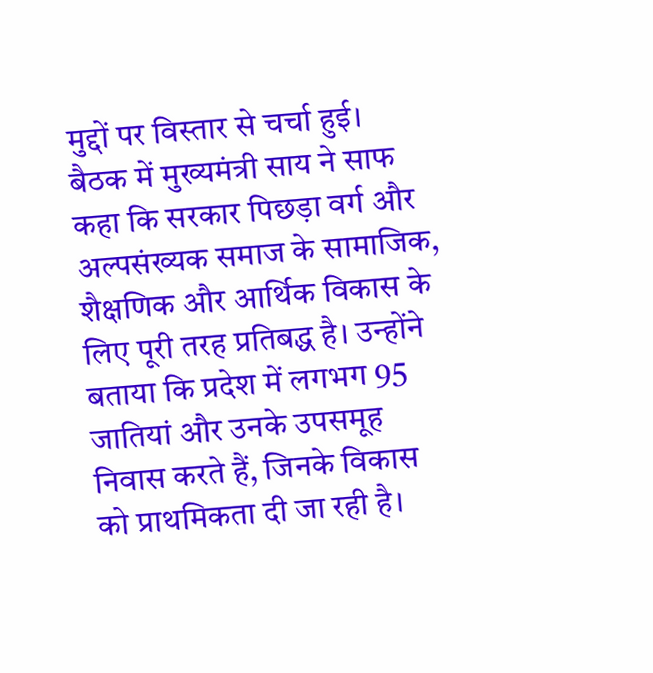मुद्दों पर विस्तार से चर्चा हुई।
बैठक में मुख्यमंत्री साय ने साफ कहा कि सरकार पिछड़ा वर्ग और अल्पसंख्यक समाज के सामाजिक, शैक्षणिक और आर्थिक विकास के लिए पूरी तरह प्रतिबद्ध है। उन्होंने बताया कि प्रदेश में लगभग 95 जातियां और उनके उपसमूह निवास करते हैं, जिनके विकास को प्राथमिकता दी जा रही है।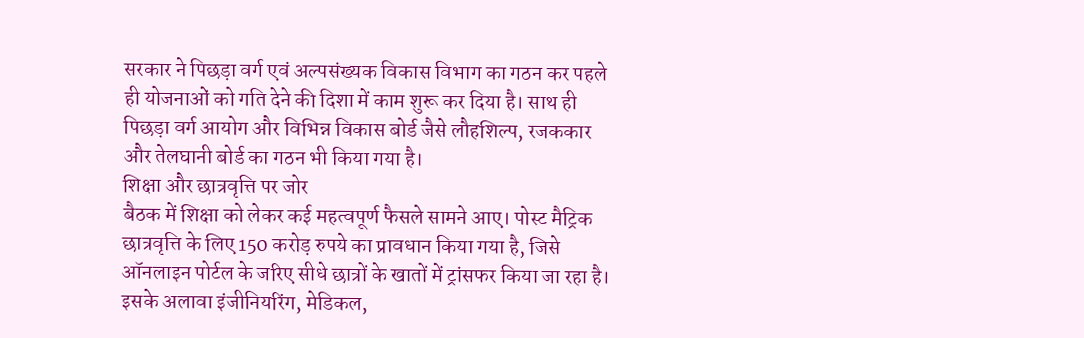सरकार ने पिछड़ा वर्ग एवं अल्पसंख्यक विकास विभाग का गठन कर पहले ही योजनाओं को गति देने की दिशा में काम शुरू कर दिया है। साथ ही पिछड़ा वर्ग आयोग और विभिन्न विकास बोर्ड जैसे लौहशिल्प, रजककार और तेलघानी बोर्ड का गठन भी किया गया है।
शिक्षा और छात्रवृत्ति पर जोर
बैठक में शिक्षा को लेकर कई महत्वपूर्ण फैसले सामने आए। पोस्ट मैट्रिक छात्रवृत्ति के लिए 150 करोड़ रुपये का प्रावधान किया गया है, जिसे ऑनलाइन पोर्टल के जरिए सीधे छात्रों के खातों में ट्रांसफर किया जा रहा है। इसके अलावा इंजीनियरिंग, मेडिकल,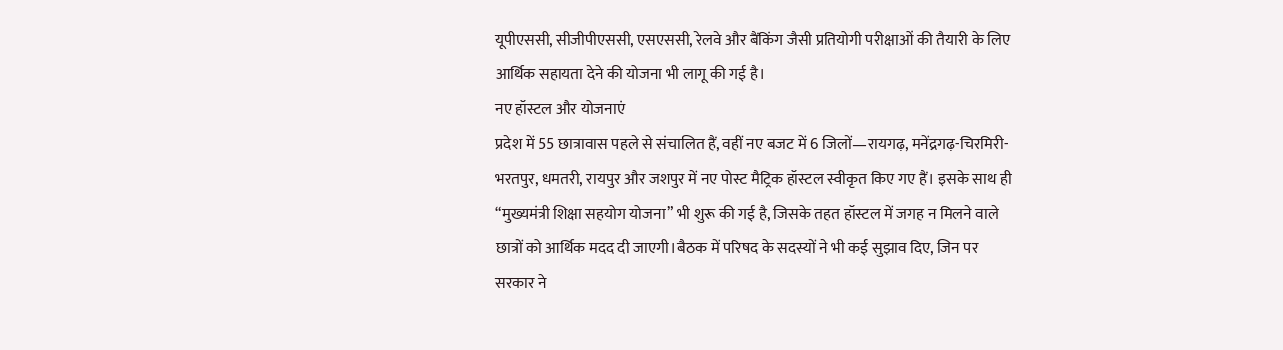यूपीएससी, सीजीपीएससी, एसएससी, रेलवे और बैंकिंग जैसी प्रतियोगी परीक्षाओं की तैयारी के लिए आर्थिक सहायता देने की योजना भी लागू की गई है।
नए हॉस्टल और योजनाएं
प्रदेश में 55 छात्रावास पहले से संचालित हैं, वहीं नए बजट में 6 जिलों—रायगढ़, मनेंद्रगढ़-चिरमिरी-भरतपुर, धमतरी, रायपुर और जशपुर में नए पोस्ट मैट्रिक हॉस्टल स्वीकृत किए गए हैं। इसके साथ ही “मुख्यमंत्री शिक्षा सहयोग योजना” भी शुरू की गई है, जिसके तहत हॉस्टल में जगह न मिलने वाले छात्रों को आर्थिक मदद दी जाएगी।बैठक में परिषद के सदस्यों ने भी कई सुझाव दिए, जिन पर सरकार ने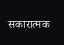सकारात्मक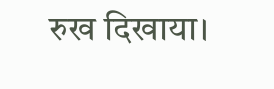रुख दिखाया।